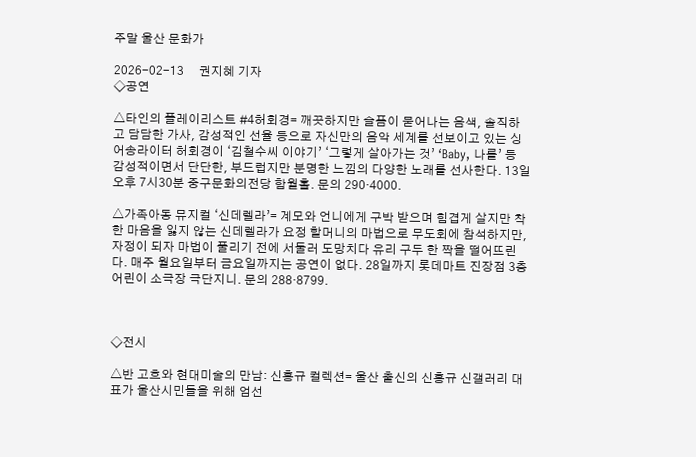주말 울산 문화가

2026-02-13     권지혜 기자
◇공연

△타인의 플레이리스트 #4허회경= 깨끗하지만 슬픔이 묻어나는 음색, 솔직하고 담담한 가사, 감성적인 선율 등으로 자신만의 음악 세계를 선보이고 있는 싱어송라이터 허회경이 ‘김철수씨 이야기’ ‘그렇게 살아가는 것’ ‘Baby, 나를’ 등 감성적이면서 단단한, 부드럽지만 분명한 느낌의 다양한 노래를 선사한다. 13일 오후 7시30분 중구문화의전당 함월홀. 문의 290·4000.

△가족아동 뮤지컬 ‘신데렐라’= 계모와 언니에게 구박 받으며 힘겹게 살지만 착한 마음을 잃지 않는 신데렐라가 요정 할머니의 마법으로 무도회에 참석하지만, 자정이 되자 마법이 풀리기 전에 서둘러 도망치다 유리 구두 한 짝을 떨어뜨린다. 매주 월요일부터 금요일까지는 공연이 없다. 28일까지 롯데마트 진장점 3층 어린이 소극장 극단지니. 문의 288·8799.



◇전시

△반 고흐와 현대미술의 만남: 신홍규 컬렉션= 울산 출신의 신홍규 신갤러리 대표가 울산시민들을 위해 엄선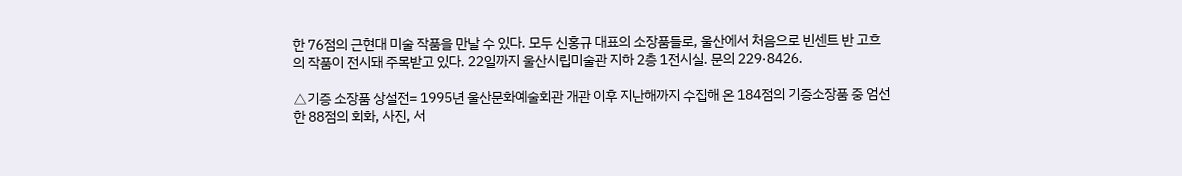한 76점의 근현대 미술 작품을 만날 수 있다. 모두 신홍규 대표의 소장품들로, 울산에서 처음으로 빈센트 반 고흐의 작품이 전시돼 주목받고 있다. 22일까지 울산시립미술관 지하 2층 1전시실. 문의 229·8426.

△기증 소장품 상설전= 1995년 울산문화예술회관 개관 이후 지난해까지 수집해 온 184점의 기증소장품 중 엄선한 88점의 회화, 사진, 서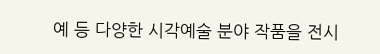예 등 다양한 시각예술 분야 작품을 전시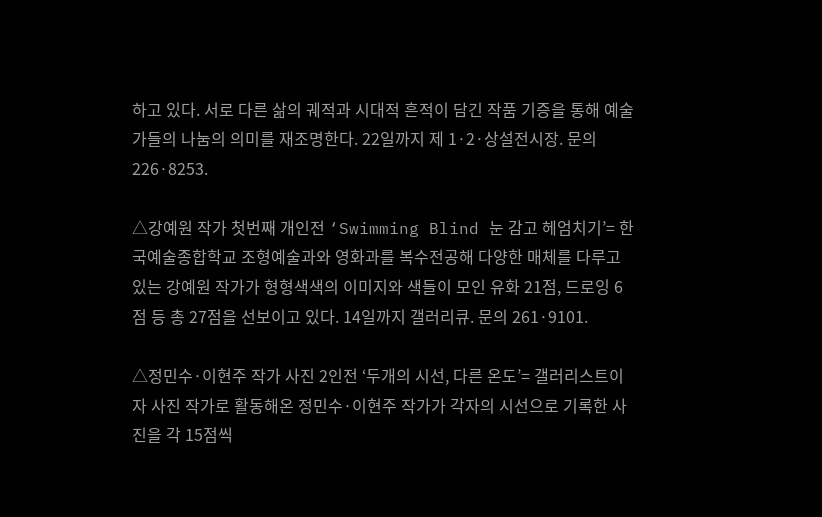하고 있다. 서로 다른 삶의 궤적과 시대적 흔적이 담긴 작품 기증을 통해 예술가들의 나눔의 의미를 재조명한다. 22일까지 제 1·2·상설전시장. 문의 226·8253.

△강예원 작가 첫번째 개인전 ‘Swimming Blind 눈 감고 헤엄치기’= 한국예술종합학교 조형예술과와 영화과를 복수전공해 다양한 매체를 다루고 있는 강예원 작가가 형형색색의 이미지와 색들이 모인 유화 21점, 드로잉 6점 등 총 27점을 선보이고 있다. 14일까지 갤러리큐. 문의 261·9101.

△정민수·이현주 작가 사진 2인전 ‘두개의 시선, 다른 온도’= 갤러리스트이자 사진 작가로 활동해온 정민수·이현주 작가가 각자의 시선으로 기록한 사진을 각 15점씩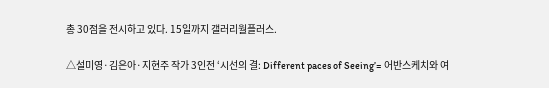총 30점을 전시하고 있다. 15일까지 갤러리월플러스.

△설미영·김은아·지현주 작가 3인전 ‘시선의 결: Different paces of Seeing’= 어반스케치와 여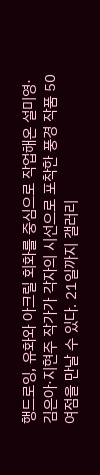행드로잉, 유화와 아크릴 회화를 중심으로 작업해온 설미영·김은아·지현주 작가가 각자의 시선으로 포착한 풍경 작품 50여점을 만날 수 있다. 21일까지 갤러리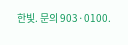한빛. 문의 903·0100.